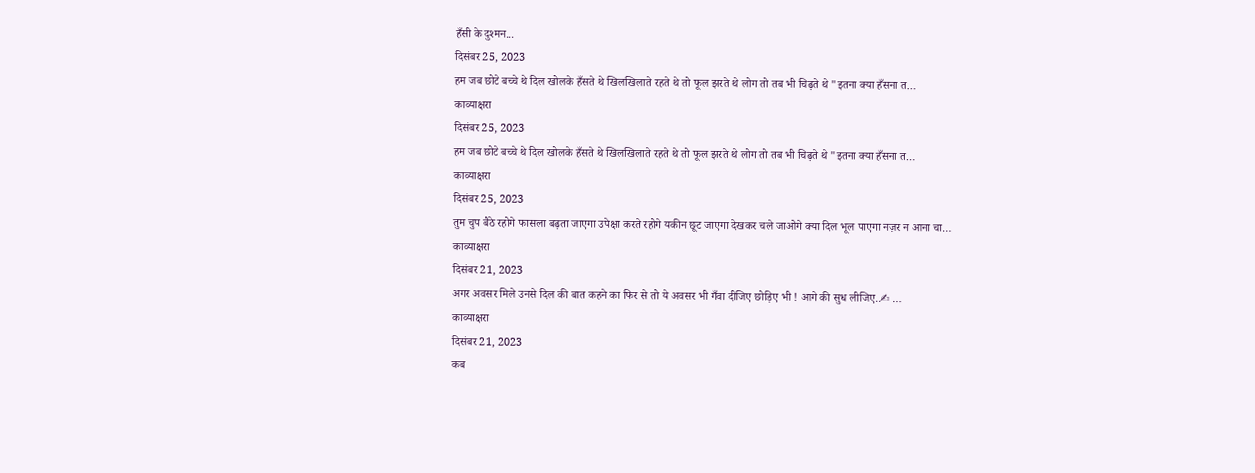हँसी के दुश्मन...
दिसंबर 25, 2023
हम जब छोटे बच्चे थे दिल खोलके हँसते थे खिलखिलाते रहते थे तो फूल झरते थे लोग तो तब भी चिढ़ते थे "इतना क्या हँसना त…
काव्याक्षरा
दिसंबर 25, 2023
हम जब छोटे बच्चे थे दिल खोलके हँसते थे खिलखिलाते रहते थे तो फूल झरते थे लोग तो तब भी चिढ़ते थे "इतना क्या हँसना त…
काव्याक्षरा
दिसंबर 25, 2023
तुम चुप बैठे रहोगे फासला बढ़ता जाएगा उपेक्षा करते रहोगे यकीन छूट जाएगा देखकर चले जाओगे क्या दिल भूल पाएगा नज़र न आना चा…
काव्याक्षरा
दिसंबर 21, 2023
अगर अवसर मिले उनसे दिल की बात कहने का फिर से तो ये अवसर भी गँवा दीजिए छोड़िए भी ! आगे की सुध लीजिए..✍ …
काव्याक्षरा
दिसंबर 21, 2023
कब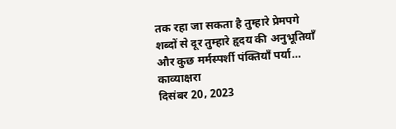तक रहा जा सकता है तुम्हारे प्रेमपगे शब्दों से दूर तुम्हारे हृदय की अनुभूतियाँ और कुछ मर्मस्पर्शी पंक्तियाँ पर्या…
काव्याक्षरा
दिसंबर 20, 2023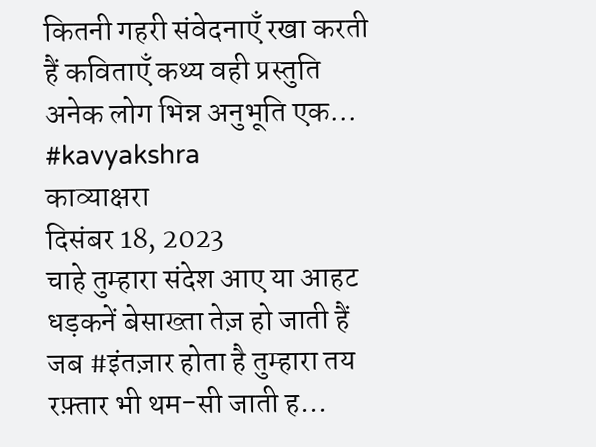कितनी गहरी संवेदनाएँ रखा करती हैं कविताएँ कथ्य वही प्रस्तुति अनेक लोग भिन्न अनुभूति एक... #kavyakshra
काव्याक्षरा
दिसंबर 18, 2023
चाहे तुम्हारा संदेश आए या आहट धड़कनें बेसाख्ता तेज़ हो जाती हैं जब #इंतज़ार होता है तुम्हारा तय रफ़्तार भी थम-सी जाती ह…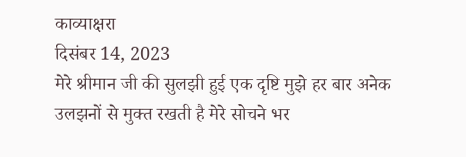काव्याक्षरा
दिसंबर 14, 2023
मेरे श्रीमान जी की सुलझी हुई एक दृष्टि मुझे हर बार अनेक उलझनों से मुक्त रखती है मेरे सोचने भर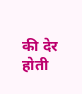की देर होती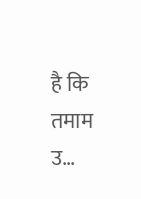है कि तमाम उ…